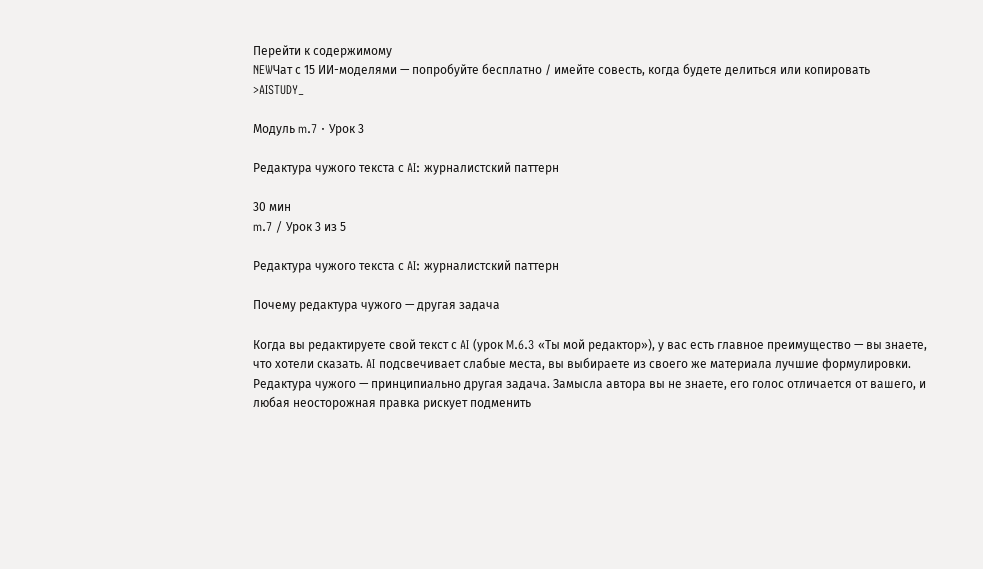Перейти к содержимому
NEWЧат с 15 ИИ-моделями — попробуйте бесплатно / имейте совесть, когда будете делиться или копировать
>AISTUDY_

Модуль m.7 · Урок 3

Редактура чужого текста с AI: журналистский паттерн

30 мин
m.7 / Урок 3 из 5

Редактура чужого текста с AI: журналистский паттерн

Почему редактура чужого — другая задача

Когда вы редактируете свой текст с AI (урок M.6.3 «Ты мой редактор»), у вас есть главное преимущество — вы знаете, что хотели сказать. AI подсвечивает слабые места, вы выбираете из своего же материала лучшие формулировки. Редактура чужого — принципиально другая задача. Замысла автора вы не знаете, его голос отличается от вашего, и любая неосторожная правка рискует подменить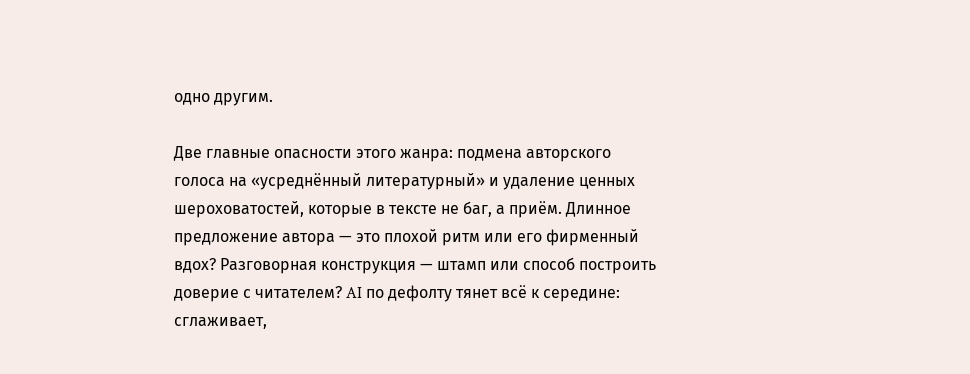одно другим.

Две главные опасности этого жанра: подмена авторского голоса на «усреднённый литературный» и удаление ценных шероховатостей, которые в тексте не баг, а приём. Длинное предложение автора — это плохой ритм или его фирменный вдох? Разговорная конструкция — штамп или способ построить доверие с читателем? AI по дефолту тянет всё к середине: сглаживает,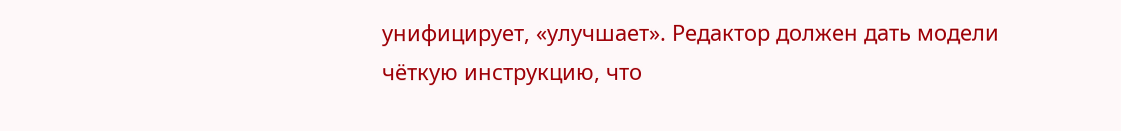унифицирует, «улучшает». Редактор должен дать модели чёткую инструкцию, что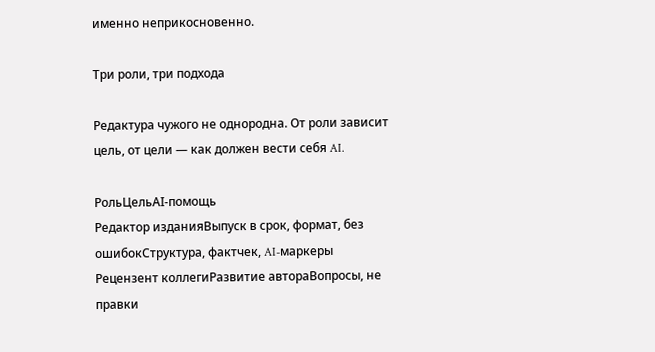именно неприкосновенно.

Три роли, три подхода

Редактура чужого не однородна. От роли зависит цель, от цели — как должен вести себя AI.

РольЦельAI-помощь
Редактор изданияВыпуск в срок, формат, без ошибокСтруктура, фактчек, AI-маркеры
Рецензент коллегиРазвитие автораВопросы, не правки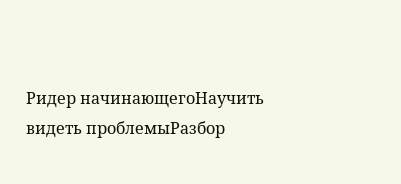Ридер начинающегоНаучить видеть проблемыРазбор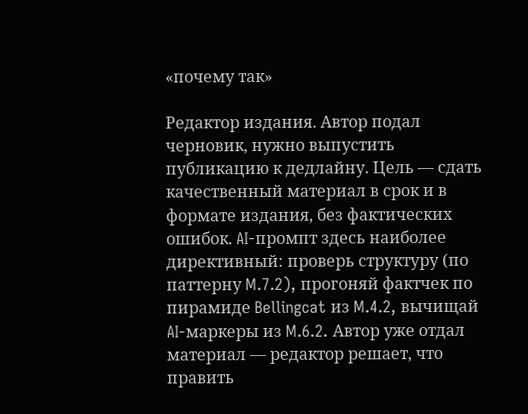«почему так»

Редактор издания. Автор подал черновик, нужно выпустить публикацию к дедлайну. Цель — сдать качественный материал в срок и в формате издания, без фактических ошибок. AI-промпт здесь наиболее директивный: проверь структуру (по паттерну M.7.2), прогоняй фактчек по пирамиде Bellingcat из M.4.2, вычищай AI-маркеры из M.6.2. Автор уже отдал материал — редактор решает, что править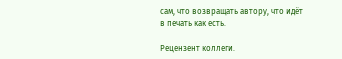сам, что возвращать автору, что идёт в печать как есть.

Рецензент коллеги.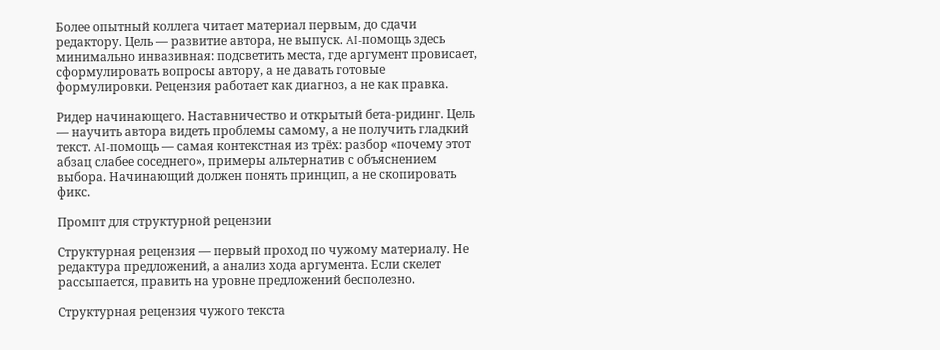Более опытный коллега читает материал первым, до сдачи редактору. Цель — развитие автора, не выпуск. AI-помощь здесь минимально инвазивная: подсветить места, где аргумент провисает, сформулировать вопросы автору, а не давать готовые формулировки. Рецензия работает как диагноз, а не как правка.

Ридер начинающего. Наставничество и открытый бета-ридинг. Цель — научить автора видеть проблемы самому, а не получить гладкий текст. AI-помощь — самая контекстная из трёх: разбор «почему этот абзац слабее соседнего», примеры альтернатив с объяснением выбора. Начинающий должен понять принцип, а не скопировать фикс.

Промпт для структурной рецензии

Структурная рецензия — первый проход по чужому материалу. Не редактура предложений, а анализ хода аргумента. Если скелет рассыпается, править на уровне предложений бесполезно.

Структурная рецензия чужого текста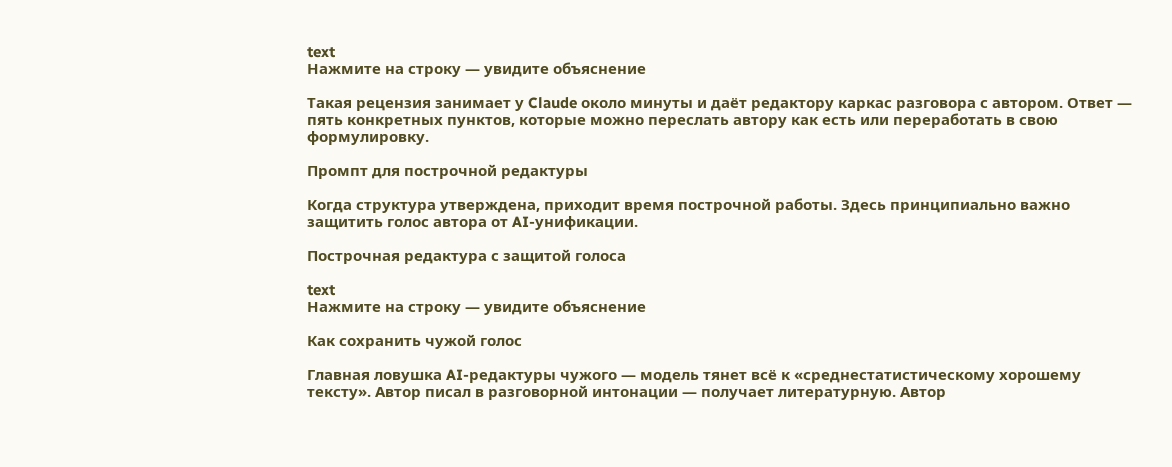text
Нажмите на строку — увидите объяснение

Такая рецензия занимает у Claude около минуты и даёт редактору каркас разговора с автором. Ответ — пять конкретных пунктов, которые можно переслать автору как есть или переработать в свою формулировку.

Промпт для построчной редактуры

Когда структура утверждена, приходит время построчной работы. Здесь принципиально важно защитить голос автора от AI-унификации.

Построчная редактура с защитой голоса

text
Нажмите на строку — увидите объяснение

Как сохранить чужой голос

Главная ловушка AI-редактуры чужого — модель тянет всё к «среднестатистическому хорошему тексту». Автор писал в разговорной интонации — получает литературную. Автор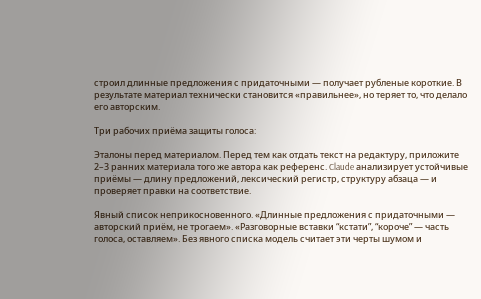строил длинные предложения с придаточными — получает рубленые короткие. В результате материал технически становится «правильнее», но теряет то, что делало его авторским.

Три рабочих приёма защиты голоса:

Эталоны перед материалом. Перед тем как отдать текст на редактуру, приложите 2–3 ранних материала того же автора как референс. Claude анализирует устойчивые приёмы — длину предложений, лексический регистр, структуру абзаца — и проверяет правки на соответствие.

Явный список неприкосновенного. «Длинные предложения с придаточными — авторский приём, не трогаем». «Разговорные вставки “кстати”, “короче” — часть голоса, оставляем». Без явного списка модель считает эти черты шумом и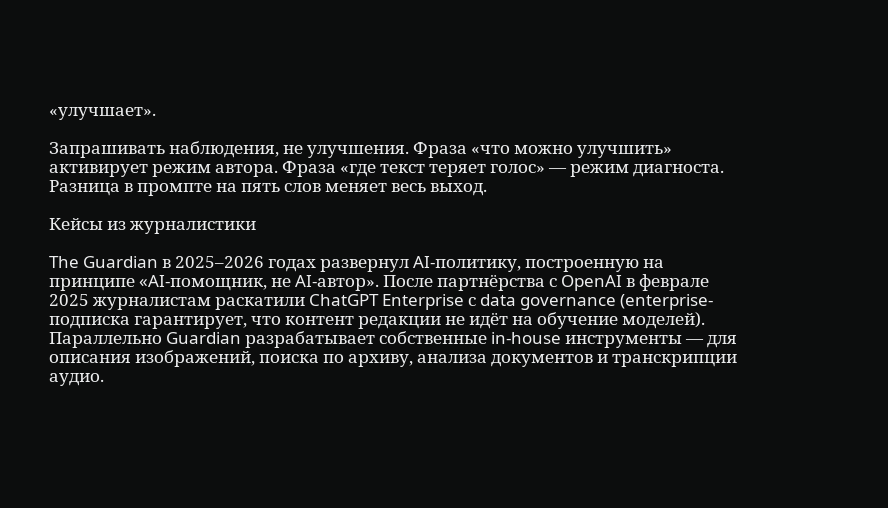«улучшает».

Запрашивать наблюдения, не улучшения. Фраза «что можно улучшить» активирует режим автора. Фраза «где текст теряет голос» — режим диагноста. Разница в промпте на пять слов меняет весь выход.

Кейсы из журналистики

The Guardian в 2025–2026 годах развернул AI-политику, построенную на принципе «AI-помощник, не AI-автор». После партнёрства с OpenAI в феврале 2025 журналистам раскатили ChatGPT Enterprise с data governance (enterprise-подписка гарантирует, что контент редакции не идёт на обучение моделей). Параллельно Guardian разрабатывает собственные in-house инструменты — для описания изображений, поиска по архиву, анализа документов и транскрипции аудио.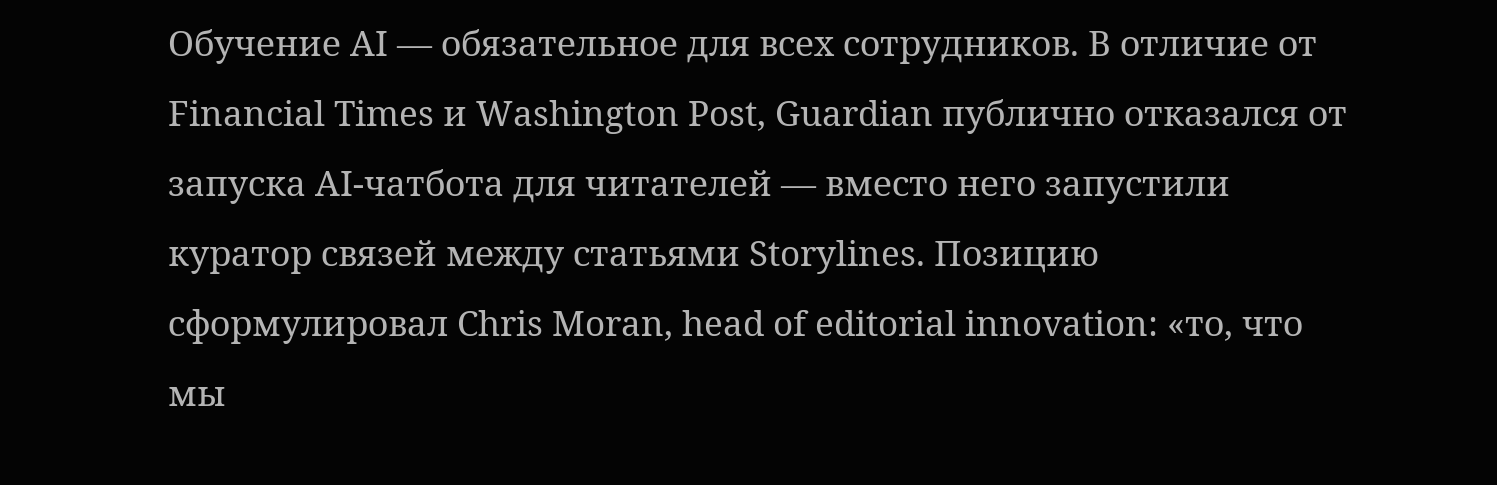Обучение AI — обязательное для всех сотрудников. В отличие от Financial Times и Washington Post, Guardian публично отказался от запуска AI-чатбота для читателей — вместо него запустили куратор связей между статьями Storylines. Позицию сформулировал Chris Moran, head of editorial innovation: «то, что мы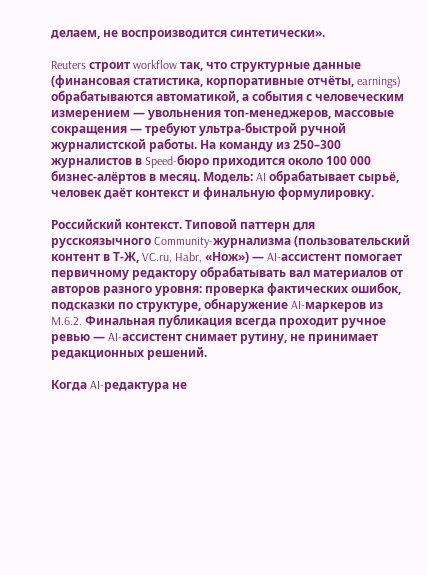делаем, не воспроизводится синтетически».

Reuters строит workflow так, что структурные данные (финансовая статистика, корпоративные отчёты, earnings) обрабатываются автоматикой, а события с человеческим измерением — увольнения топ-менеджеров, массовые сокращения — требуют ультра-быстрой ручной журналистской работы. На команду из 250–300 журналистов в Speed-бюро приходится около 100 000 бизнес-алёртов в месяц. Модель: AI обрабатывает сырьё, человек даёт контекст и финальную формулировку.

Российский контекст. Типовой паттерн для русскоязычного Community-журнализма (пользовательский контент в Т-Ж, VC.ru, Habr, «Нож») — AI-ассистент помогает первичному редактору обрабатывать вал материалов от авторов разного уровня: проверка фактических ошибок, подсказки по структуре, обнаружение AI-маркеров из M.6.2. Финальная публикация всегда проходит ручное ревью — AI-ассистент снимает рутину, не принимает редакционных решений.

Когда AI-редактура не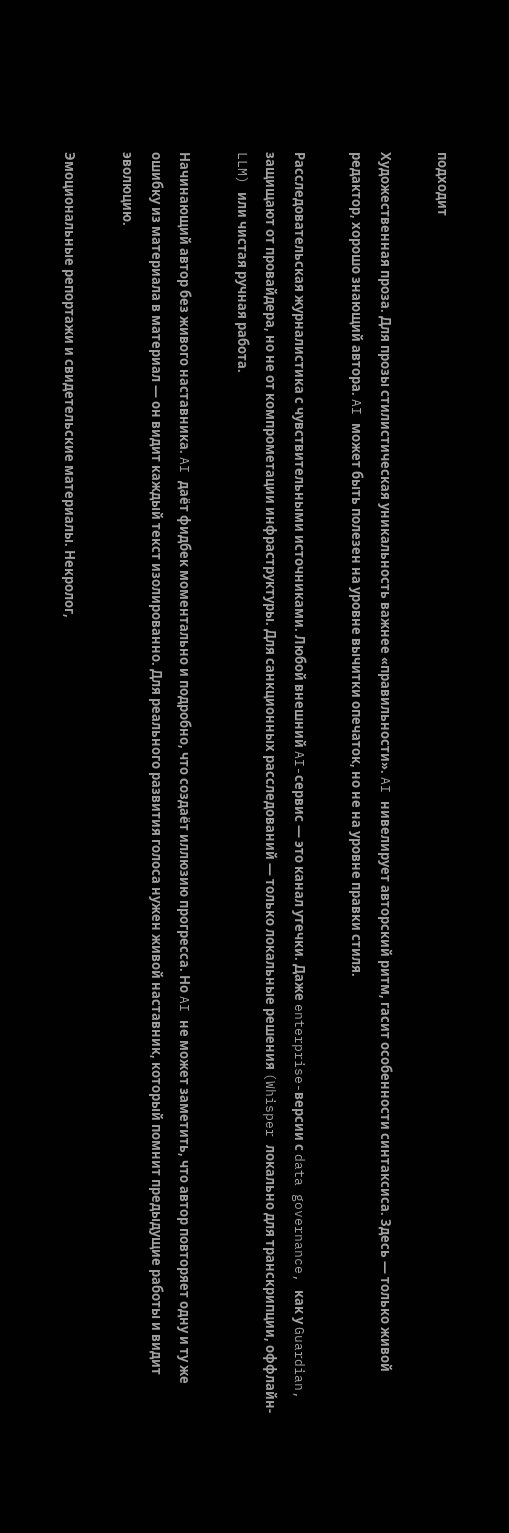подходит

Художественная проза. Для прозы стилистическая уникальность важнее «правильности». AI нивелирует авторский ритм, гасит особенности синтаксиса. Здесь — только живой редактор, хорошо знающий автора. AI может быть полезен на уровне вычитки опечаток, но не на уровне правки стиля.

Расследовательская журналистика с чувствительными источниками. Любой внешний AI-сервис — это канал утечки. Даже enterprise-версии с data governance, как у Guardian, защищают от провайдера, но не от компрометации инфраструктуры. Для санкционных расследований — только локальные решения (Whisper локально для транскрипции, оффлайн-LLM) или чистая ручная работа.

Начинающий автор без живого наставника. AI даёт фидбек моментально и подробно, что создаёт иллюзию прогресса. Но AI не может заметить, что автор повторяет одну и ту же ошибку из материала в материал — он видит каждый текст изолированно. Для реального развития голоса нужен живой наставник, который помнит предыдущие работы и видит эволюцию.

Эмоциональные репортажи и свидетельские материалы. Некролог,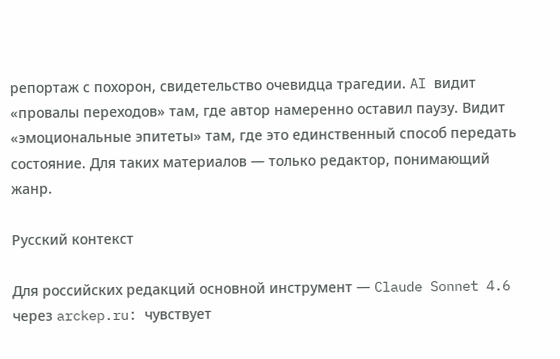репортаж с похорон, свидетельство очевидца трагедии. AI видит «провалы переходов» там, где автор намеренно оставил паузу. Видит «эмоциональные эпитеты» там, где это единственный способ передать состояние. Для таких материалов — только редактор, понимающий жанр.

Русский контекст

Для российских редакций основной инструмент — Claude Sonnet 4.6 через arckep.ru: чувствует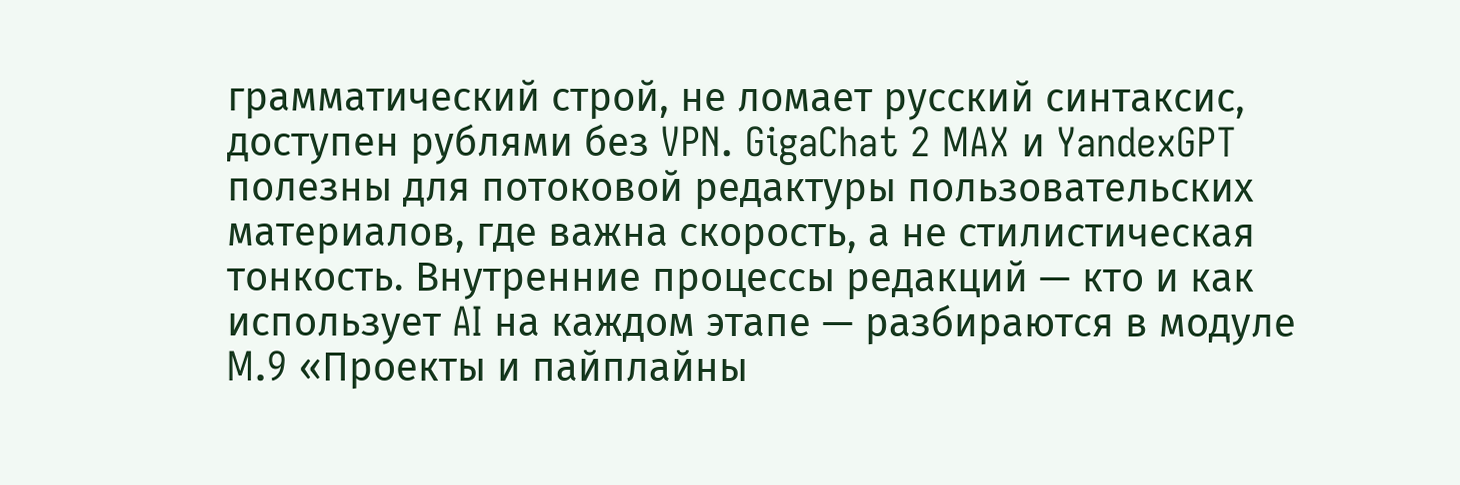грамматический строй, не ломает русский синтаксис, доступен рублями без VPN. GigaChat 2 MAX и YandexGPT полезны для потоковой редактуры пользовательских материалов, где важна скорость, а не стилистическая тонкость. Внутренние процессы редакций — кто и как использует AI на каждом этапе — разбираются в модуле M.9 «Проекты и пайплайны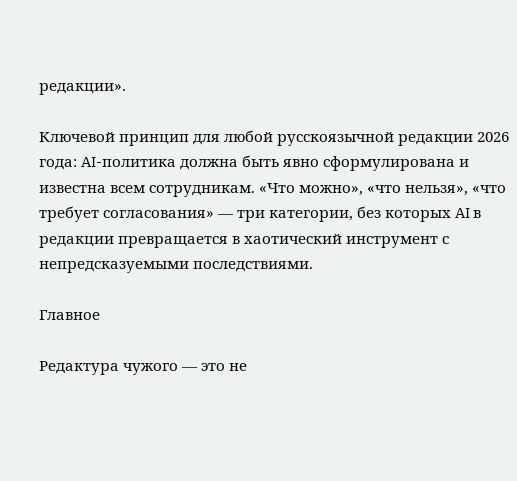редакции».

Ключевой принцип для любой русскоязычной редакции 2026 года: AI-политика должна быть явно сформулирована и известна всем сотрудникам. «Что можно», «что нельзя», «что требует согласования» — три категории, без которых AI в редакции превращается в хаотический инструмент с непредсказуемыми последствиями.

Главное

Редактура чужого — это не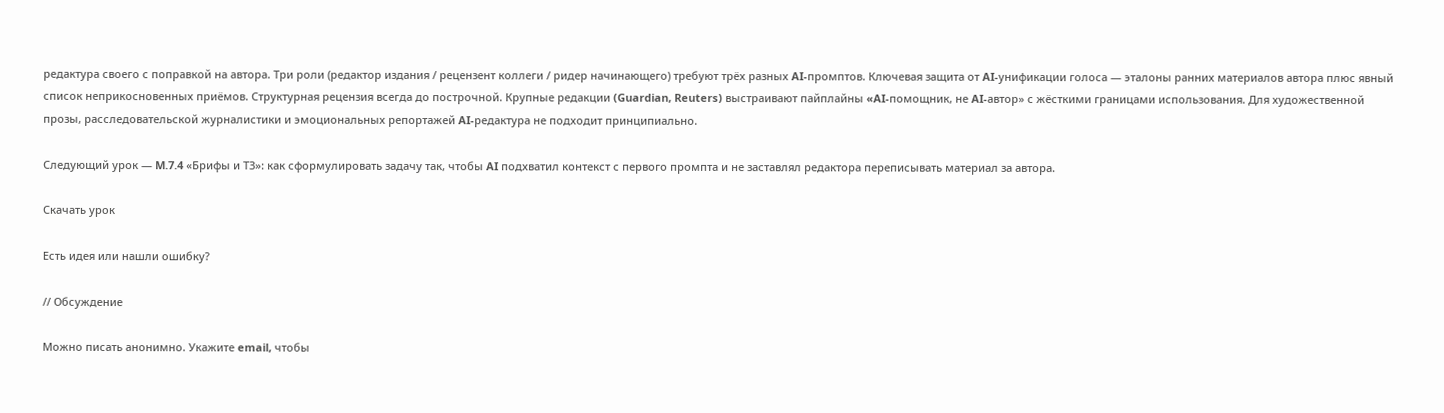редактура своего с поправкой на автора. Три роли (редактор издания / рецензент коллеги / ридер начинающего) требуют трёх разных AI-промптов. Ключевая защита от AI-унификации голоса — эталоны ранних материалов автора плюс явный список неприкосновенных приёмов. Структурная рецензия всегда до построчной. Крупные редакции (Guardian, Reuters) выстраивают пайплайны «AI-помощник, не AI-автор» с жёсткими границами использования. Для художественной прозы, расследовательской журналистики и эмоциональных репортажей AI-редактура не подходит принципиально.

Следующий урок — M.7.4 «Брифы и ТЗ»: как сформулировать задачу так, чтобы AI подхватил контекст с первого промпта и не заставлял редактора переписывать материал за автора.

Скачать урок

Есть идея или нашли ошибку?

// Обсуждение

Можно писать анонимно. Укажите email, чтобы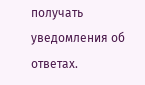получать уведомления об ответах.